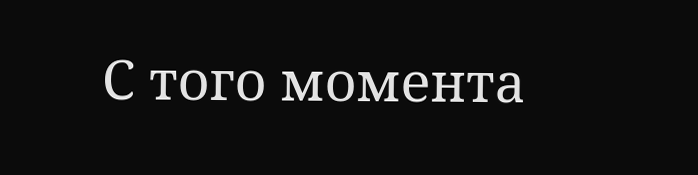С того момента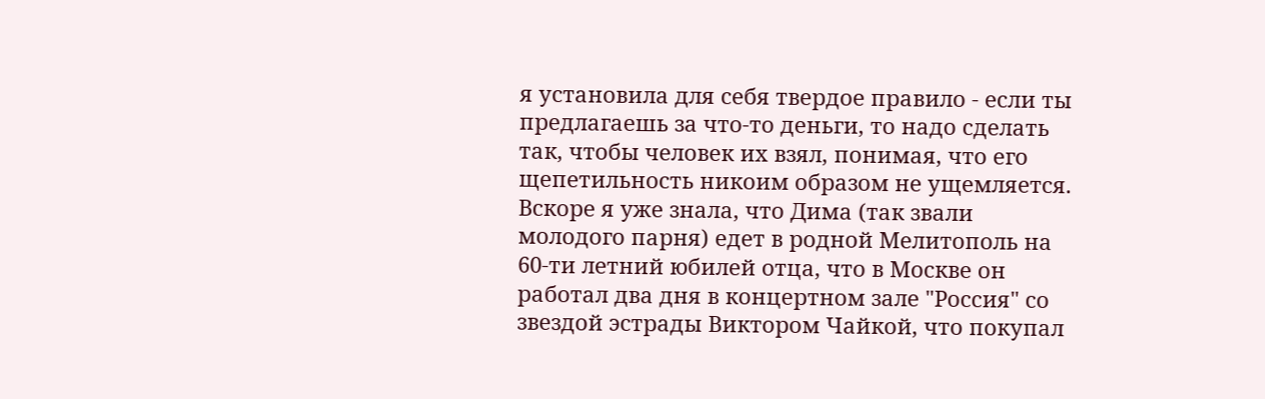я установила для себя твердое правило - если ты предлагаешь за что-то деньги, то надо сделать так, чтобы человек их взял, понимая, что его щепетильность никоим образом не ущемляется. Вскоре я уже знала, что Дима (так звали молодого парня) едет в родной Мелитополь на 60-ти летний юбилей отца, что в Москве он работал два дня в концертном зале "Россия" со звездой эстрады Виктором Чайкой, что покупал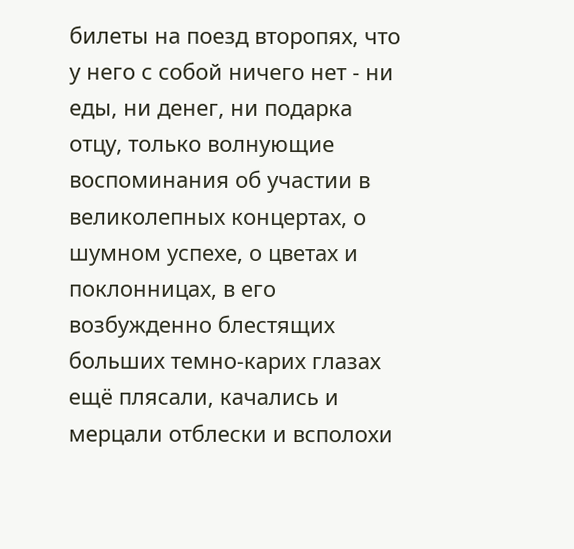билеты на поезд второпях, что у него с собой ничего нет - ни еды, ни денег, ни подарка отцу, только волнующие воспоминания об участии в великолепных концертах, о шумном успехе, о цветах и поклонницах, в его возбужденно блестящих больших темно-карих глазах ещё плясали, качались и мерцали отблески и всполохи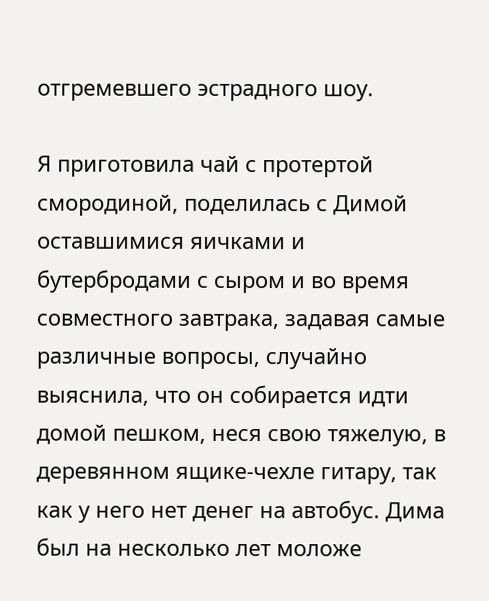отгремевшего эстрадного шоу.

Я приготовила чай с протертой смородиной, поделилась с Димой оставшимися яичками и бутербродами с сыром и во время совместного завтрака, задавая самые различные вопросы, случайно выяснила, что он собирается идти домой пешком, неся свою тяжелую, в деревянном ящике-чехле гитару, так как у него нет денег на автобус. Дима был на несколько лет моложе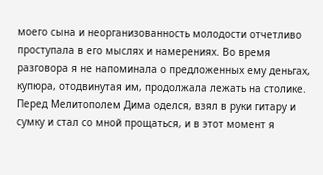моего сына и неорганизованность молодости отчетливо проступала в его мыслях и намерениях. Во время разговора я не напоминала о предложенных ему деньгах, купюра, отодвинутая им, продолжала лежать на столике. Перед Мелитополем Дима оделся, взял в руки гитару и сумку и стал со мной прощаться, и в этот момент я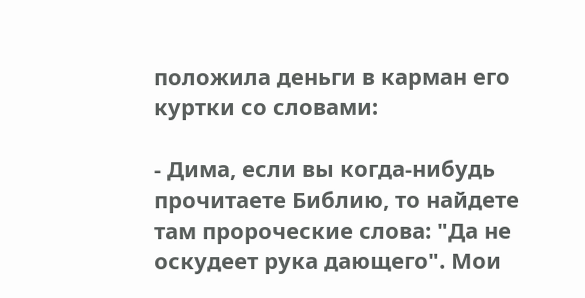положила деньги в карман его куртки со словами:

- Дима, если вы когда-нибудь прочитаете Библию, то найдете там пророческие слова: "Да не оскудеет рука дающего". Мои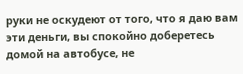руки не оскудеют от того, что я даю вам эти деньги, вы спокойно доберетесь домой на автобусе, не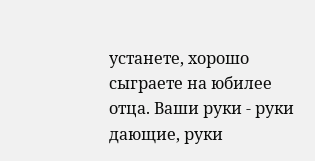устанете, хорошо сыграете на юбилее отца. Ваши руки - руки дающие, руки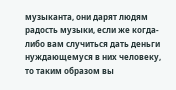музыканта, они дарят людям радость музыки, если же когда-либо вам случиться дать деньги нуждающемуся в них человеку, то таким образом вы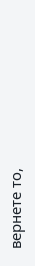вернете то,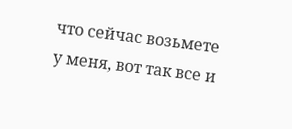что сейчас возьмете у меня, вот так все и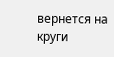вернется на круги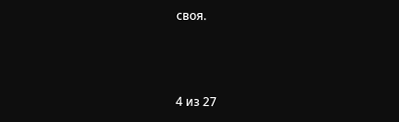своя.



4 из 27